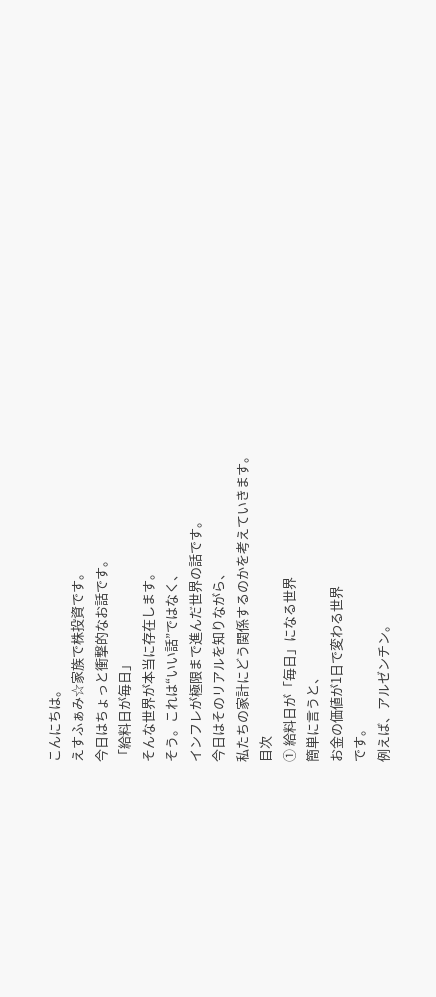こんにちは。
えすふぁみ☆家族で株投資です。
今日はちょっと衝撃的なお話です。
「給料日が毎日」
そんな世界が本当に存在します。
そう。これは“いい話”ではなく、
インフレが極限まで進んだ世界の話です。
今日はそのリアルを知りながら、
私たちの家計にどう関係するのかを考えていきます。
目次
① 給料日が「毎日」になる世界
簡単に言うと、
お金の価値が1日で変わる世界
です。
例えば、アルゼンチン。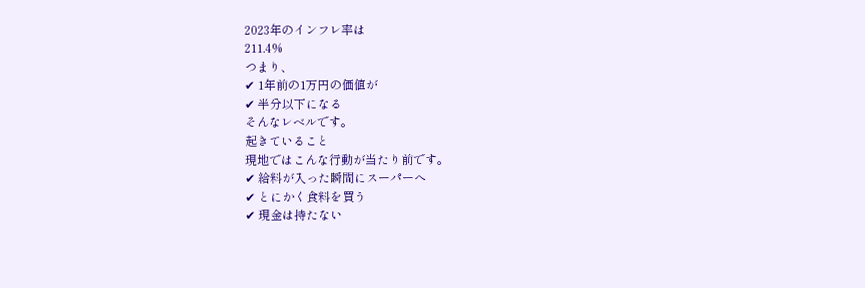2023年のインフレ率は
211.4%
つまり、
✔ 1年前の1万円の価値が
✔ 半分以下になる
そんなレベルです。
起きていること
現地ではこんな行動が当たり前です。
✔ 給料が入った瞬間にスーパーへ
✔ とにかく食料を買う
✔ 現金は持たない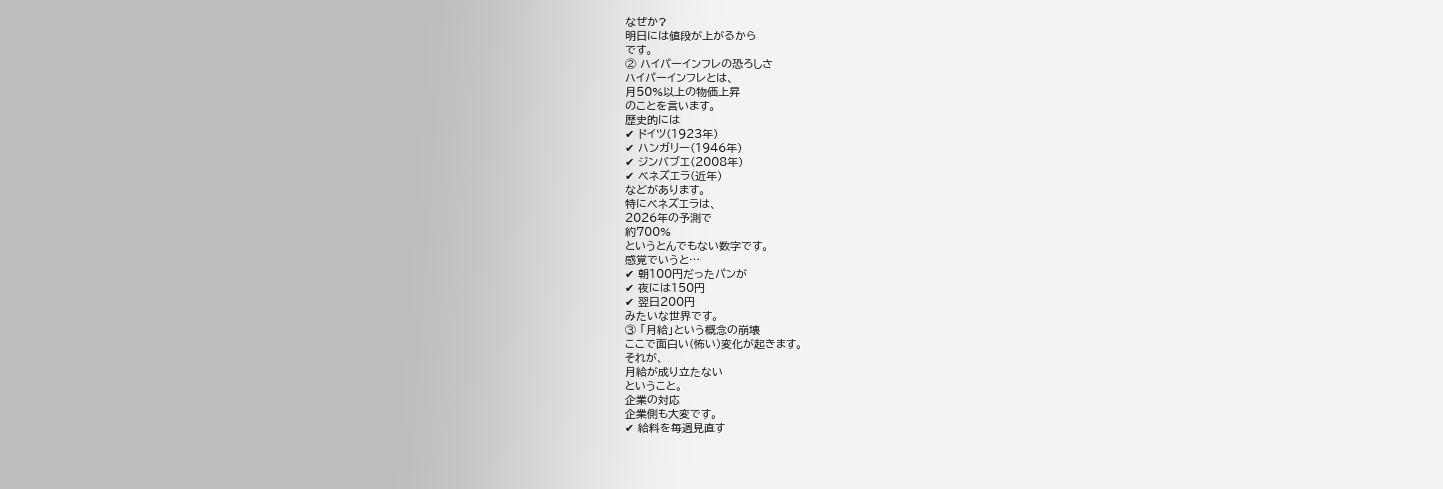なぜか?
明日には値段が上がるから
です。
② ハイパーインフレの恐ろしさ
ハイパーインフレとは、
月50%以上の物価上昇
のことを言います。
歴史的には
✔ ドイツ(1923年)
✔ ハンガリー(1946年)
✔ ジンバブエ(2008年)
✔ ベネズエラ(近年)
などがあります。
特にベネズエラは、
2026年の予測で
約700%
というとんでもない数字です。
感覚でいうと…
✔ 朝100円だったパンが
✔ 夜には150円
✔ 翌日200円
みたいな世界です。
③ 「月給」という概念の崩壊
ここで面白い(怖い)変化が起きます。
それが、
月給が成り立たない
ということ。
企業の対応
企業側も大変です。
✔ 給料を毎週見直す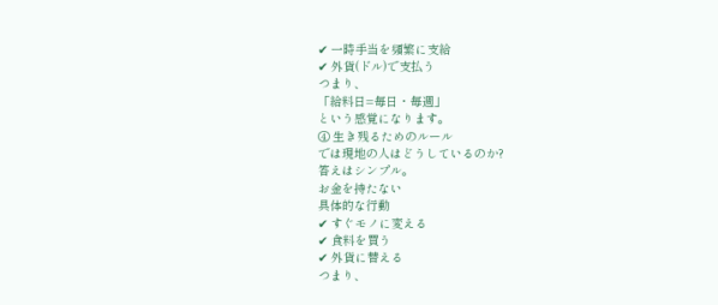✔ 一時手当を頻繁に支給
✔ 外貨(ドル)で支払う
つまり、
「給料日=毎日・毎週」
という感覚になります。
④ 生き残るためのルール
では現地の人はどうしているのか?
答えはシンプル。
お金を持たない
具体的な行動
✔ すぐモノに変える
✔ 食料を買う
✔ 外貨に替える
つまり、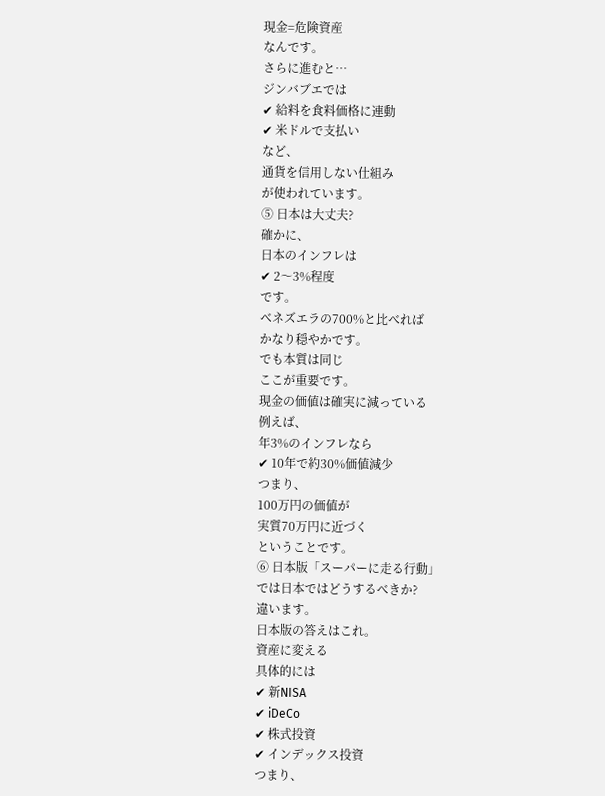現金=危険資産
なんです。
さらに進むと…
ジンバブエでは
✔ 給料を食料価格に連動
✔ 米ドルで支払い
など、
通貨を信用しない仕組み
が使われています。
⑤ 日本は大丈夫?
確かに、
日本のインフレは
✔ 2〜3%程度
です。
ベネズエラの700%と比べれば
かなり穏やかです。
でも本質は同じ
ここが重要です。
現金の価値は確実に減っている
例えば、
年3%のインフレなら
✔ 10年で約30%価値減少
つまり、
100万円の価値が
実質70万円に近づく
ということです。
⑥ 日本版「スーパーに走る行動」
では日本ではどうするべきか?
違います。
日本版の答えはこれ。
資産に変える
具体的には
✔ 新NISA
✔ iDeCo
✔ 株式投資
✔ インデックス投資
つまり、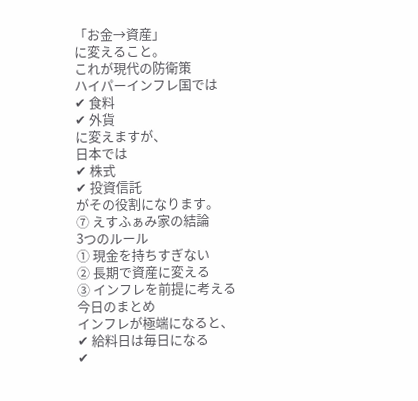「お金→資産」
に変えること。
これが現代の防衛策
ハイパーインフレ国では
✔ 食料
✔ 外貨
に変えますが、
日本では
✔ 株式
✔ 投資信託
がその役割になります。
⑦ えすふぁみ家の結論
3つのルール
① 現金を持ちすぎない
② 長期で資産に変える
③ インフレを前提に考える
今日のまとめ
インフレが極端になると、
✔ 給料日は毎日になる
✔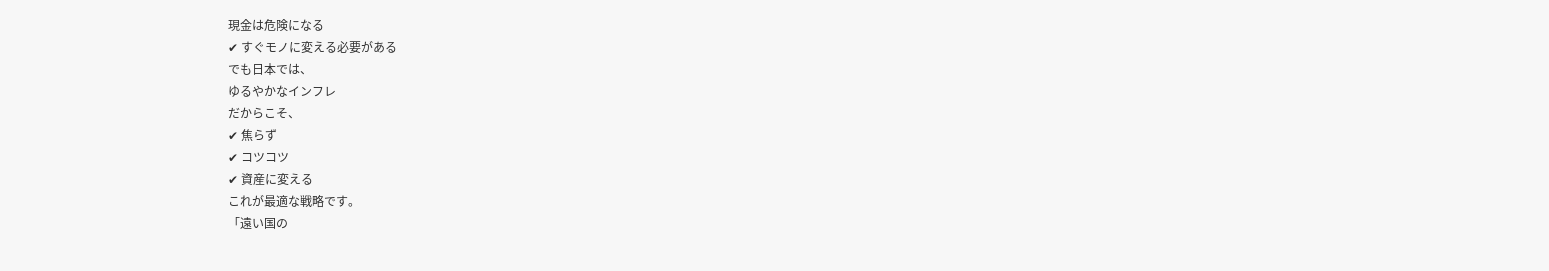現金は危険になる
✔ すぐモノに変える必要がある
でも日本では、
ゆるやかなインフレ
だからこそ、
✔ 焦らず
✔ コツコツ
✔ 資産に変える
これが最適な戦略です。
「遠い国の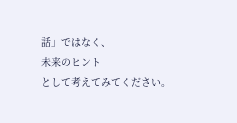話」ではなく、
未来のヒント
として考えてみてください。